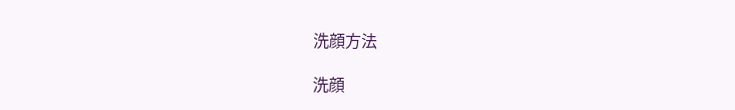洗顔方法

洗顔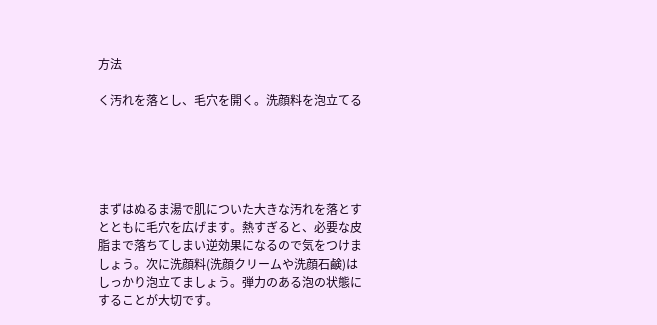方法

く汚れを落とし、毛穴を開く。洗顔料を泡立てる





まずはぬるま湯で肌についた大きな汚れを落とすとともに毛穴を広げます。熱すぎると、必要な皮脂まで落ちてしまい逆効果になるので気をつけましょう。次に洗顔料(洗顔クリームや洗顔石鹸)はしっかり泡立てましょう。弾力のある泡の状態にすることが大切です。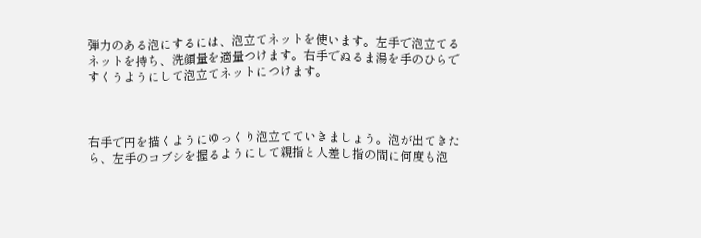弾力のある泡にするには、泡立てネットを使います。左手で泡立てるネットを持ち、洗顔量を適量つけます。右手でぬるま湯を手のひらですくうようにして泡立てネットにつけます。



右手で円を描くようにゆっくり泡立てていきましょう。泡が出てきたら、左手のコブシを握るようにして親指と人差し指の間に何度も泡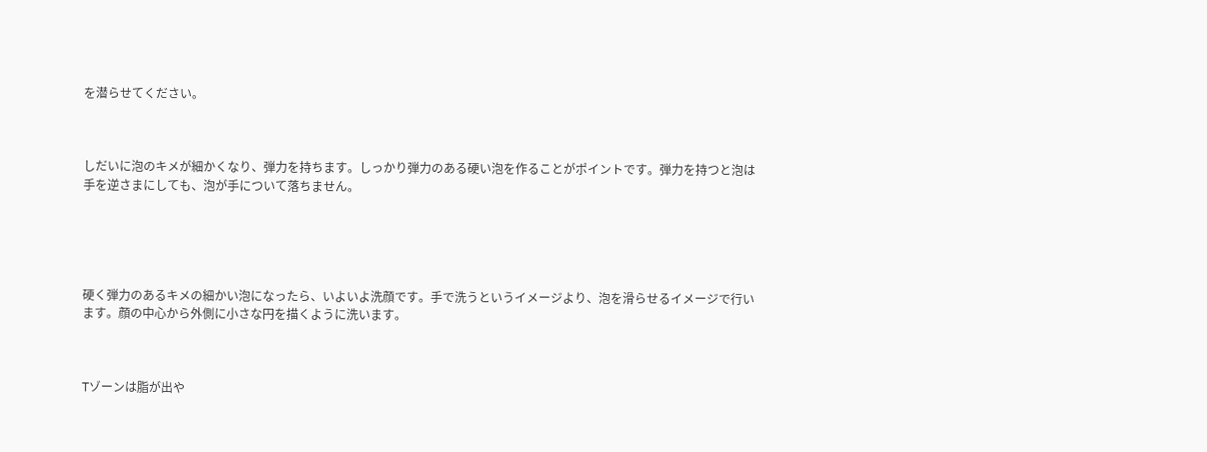を潜らせてください。



しだいに泡のキメが細かくなり、弾力を持ちます。しっかり弾力のある硬い泡を作ることがポイントです。弾力を持つと泡は手を逆さまにしても、泡が手について落ちません。





硬く弾力のあるキメの細かい泡になったら、いよいよ洗顔です。手で洗うというイメージより、泡を滑らせるイメージで行います。顔の中心から外側に小さな円を描くように洗います。



Tゾーンは脂が出や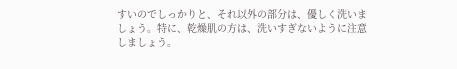すいのでしっかりと、それ以外の部分は、優しく洗いましょう。特に、乾燥肌の方は、洗いすぎないように注意しましょう。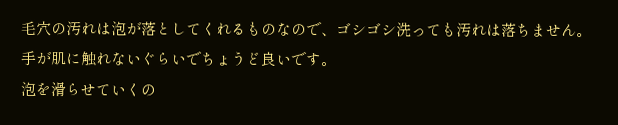毛穴の汚れは泡が落としてくれるものなので、ゴシゴシ洗っても汚れは落ちません。手が肌に触れないぐらいでちょうど良いです。
泡を滑らせていくの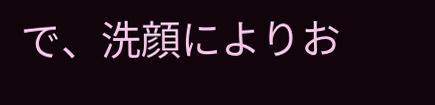で、洗顔によりお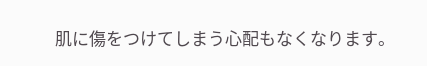肌に傷をつけてしまう心配もなくなります。